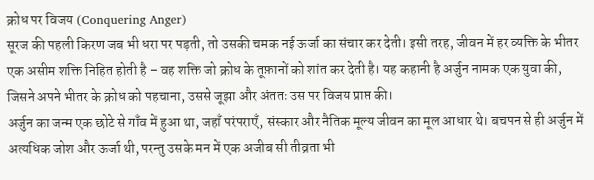क्रोध पर विजय (Conquering Anger)
सूरज की पहली किरण जब भी धरा पर पड़ती, तो उसकी चमक नई ऊर्जा का संचार कर देती। इसी तरह, जीवन में हर व्यक्ति के भीतर एक असीम शक्ति निहित होती है – वह शक्ति जो क्रोध के तूफ़ानों को शांत कर देती है। यह कहानी है अर्जुन नामक एक युवा की, जिसने अपने भीतर के क्रोध को पहचाना, उससे जूझा और अंततः उस पर विजय प्राप्त की।
अर्जुन का जन्म एक छोटे से गाँव में हुआ था, जहाँ परंपराएँ, संस्कार और नैतिक मूल्य जीवन का मूल आधार थे। बचपन से ही अर्जुन में अत्यधिक जोश और ऊर्जा थी, परन्तु उसके मन में एक अजीब सी तीव्रता भी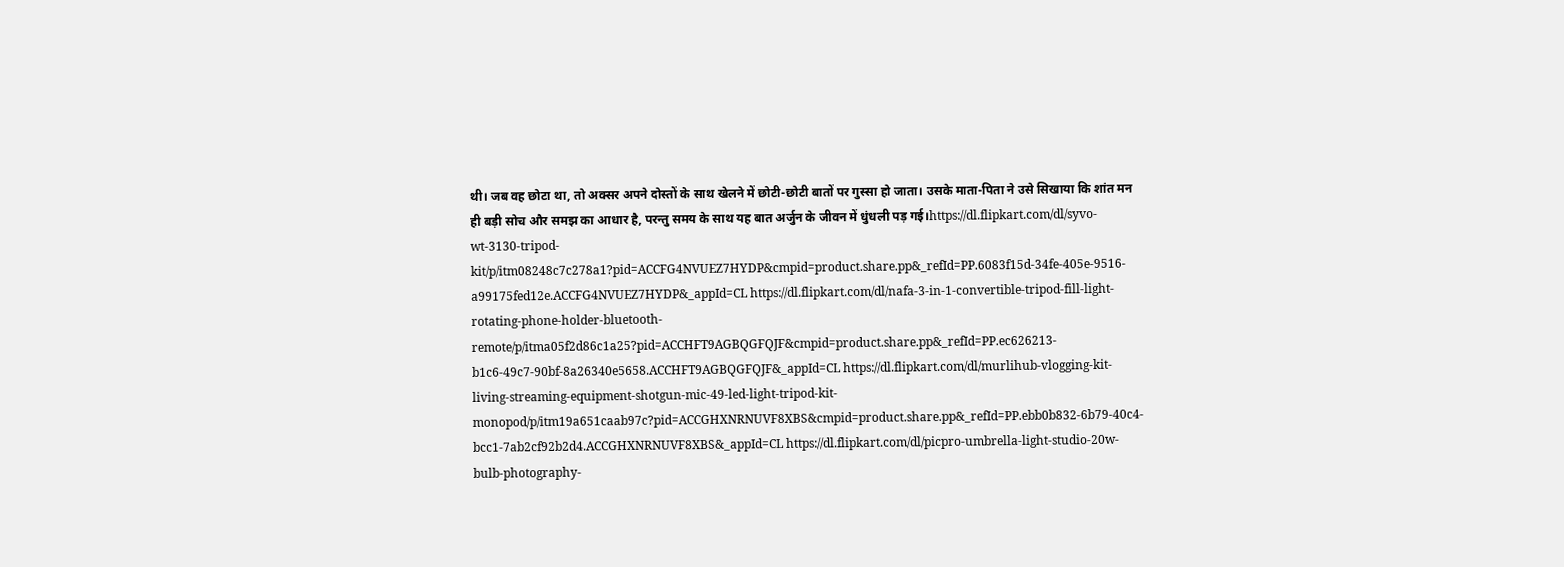थी। जब वह छोटा था, तो अक्सर अपने दोस्तों के साथ खेलने में छोटी-छोटी बातों पर गुस्सा हो जाता। उसके माता-पिता ने उसे सिखाया कि शांत मन ही बड़ी सोच और समझ का आधार है, परन्तु समय के साथ यह बात अर्जुन के जीवन में धुंधली पड़ गई।https://dl.flipkart.com/dl/syvo-wt-3130-tripod-kit/p/itm08248c7c278a1?pid=ACCFG4NVUEZ7HYDP&cmpid=product.share.pp&_refId=PP.6083f15d-34fe-405e-9516-a99175fed12e.ACCFG4NVUEZ7HYDP&_appId=CL https://dl.flipkart.com/dl/nafa-3-in-1-convertible-tripod-fill-light-rotating-phone-holder-bluetooth-remote/p/itma05f2d86c1a25?pid=ACCHFT9AGBQGFQJF&cmpid=product.share.pp&_refId=PP.ec626213-b1c6-49c7-90bf-8a26340e5658.ACCHFT9AGBQGFQJF&_appId=CL https://dl.flipkart.com/dl/murlihub-vlogging-kit-living-streaming-equipment-shotgun-mic-49-led-light-tripod-kit-monopod/p/itm19a651caab97c?pid=ACCGHXNRNUVF8XBS&cmpid=product.share.pp&_refId=PP.ebb0b832-6b79-40c4-bcc1-7ab2cf92b2d4.ACCGHXNRNUVF8XBS&_appId=CL https://dl.flipkart.com/dl/picpro-umbrella-light-studio-20w-bulb-photography-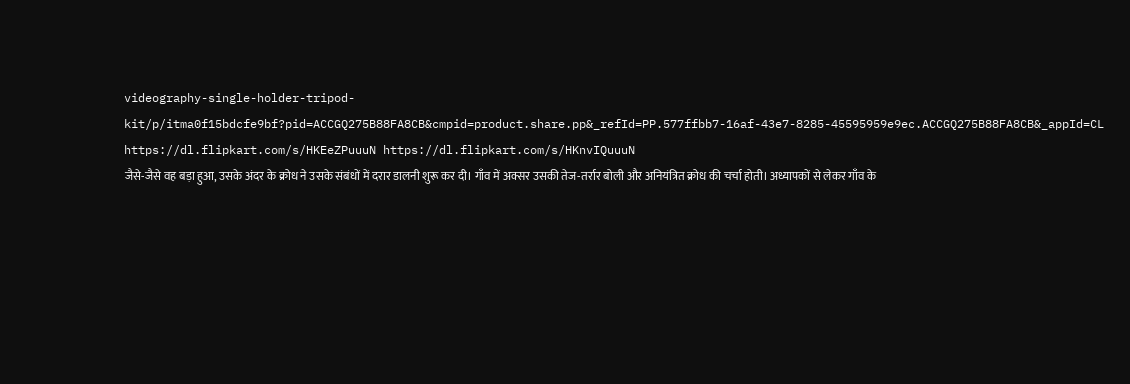videography-single-holder-tripod-kit/p/itma0f15bdcfe9bf?pid=ACCGQ275B88FA8CB&cmpid=product.share.pp&_refId=PP.577ffbb7-16af-43e7-8285-45595959e9ec.ACCGQ275B88FA8CB&_appId=CL https://dl.flipkart.com/s/HKEeZPuuuN https://dl.flipkart.com/s/HKnvIQuuuN
जैसे-जैसे वह बड़ा हुआ, उसके अंदर के क्रोध ने उसके संबंधों में दरार डालनी शुरू कर दी। गाँव में अक्सर उसकी तेज-तर्रार बोली और अनियंत्रित क्रोध की चर्चा होती। अध्यापकों से लेकर गाँव के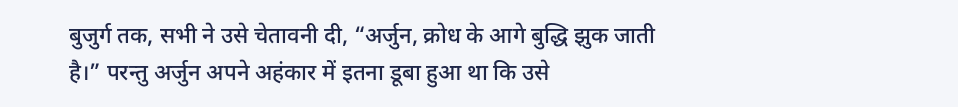बुजुर्ग तक, सभी ने उसे चेतावनी दी, “अर्जुन, क्रोध के आगे बुद्धि झुक जाती है।” परन्तु अर्जुन अपने अहंकार में इतना डूबा हुआ था कि उसे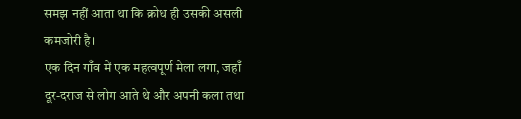समझ नहीं आता था कि क्रोध ही उसकी असली कमजोरी है।
एक दिन गाँव में एक महत्वपूर्ण मेला लगा, जहाँ दूर-दराज से लोग आते थे और अपनी कला तथा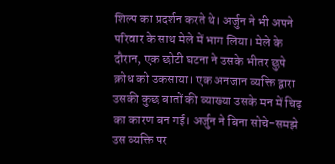शिल्प का प्रदर्शन करते थे। अर्जुन ने भी अपने परिवार के साथ मेले में भाग लिया। मेले के दौरान, एक छोटी घटना ने उसके भीतर छुपे क्रोध को उकसाया। एक अनजान व्यक्ति द्वारा उसकी कुछ बातों की व्याख्या उसके मन में चिढ़ का कारण बन गई। अर्जुन ने बिना सोचे-समझे उस व्यक्ति पर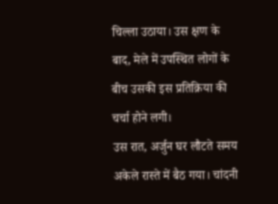चिल्ला उठाया। उस क्षण के बाद, मेले में उपस्थित लोगों के बीच उसकी इस प्रतिक्रिया की चर्चा होने लगी।
उस रात, अर्जुन घर लौटते समय अकेले रास्ते में बैठ गया। चांदनी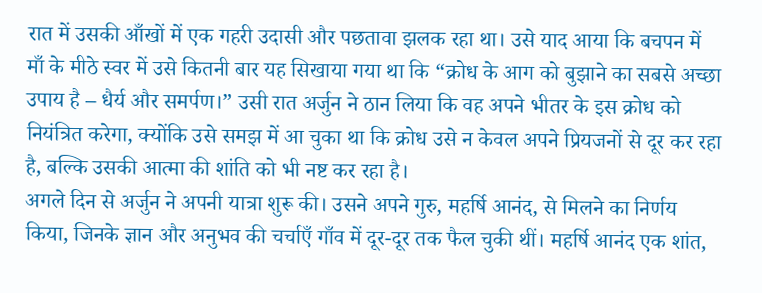रात में उसकी आँखों में एक गहरी उदासी और पछतावा झलक रहा था। उसे याद आया कि बचपन में माँ के मीठे स्वर में उसे कितनी बार यह सिखाया गया था कि “क्रोध के आग को बुझाने का सबसे अच्छा उपाय है – धैर्य और समर्पण।” उसी रात अर्जुन ने ठान लिया कि वह अपने भीतर के इस क्रोध को नियंत्रित करेगा, क्योंकि उसे समझ में आ चुका था कि क्रोध उसे न केवल अपने प्रियजनों से दूर कर रहा है, बल्कि उसकी आत्मा की शांति को भी नष्ट कर रहा है।
अगले दिन से अर्जुन ने अपनी यात्रा शुरू की। उसने अपने गुरु, महर्षि आनंद, से मिलने का निर्णय किया, जिनके ज्ञान और अनुभव की चर्चाएँ गाँव में दूर-दूर तक फैल चुकी थीं। महर्षि आनंद एक शांत,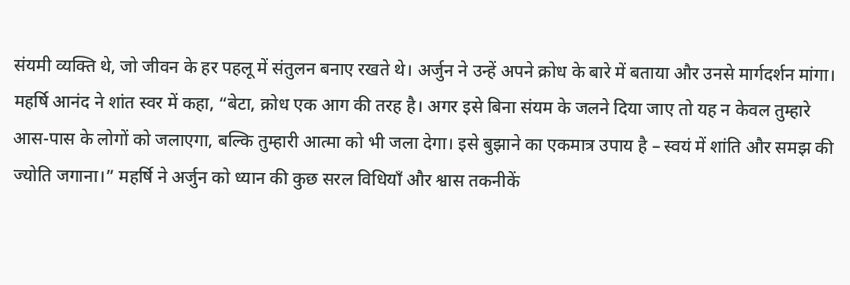संयमी व्यक्ति थे, जो जीवन के हर पहलू में संतुलन बनाए रखते थे। अर्जुन ने उन्हें अपने क्रोध के बारे में बताया और उनसे मार्गदर्शन मांगा।
महर्षि आनंद ने शांत स्वर में कहा, “बेटा, क्रोध एक आग की तरह है। अगर इसे बिना संयम के जलने दिया जाए तो यह न केवल तुम्हारे आस-पास के लोगों को जलाएगा, बल्कि तुम्हारी आत्मा को भी जला देगा। इसे बुझाने का एकमात्र उपाय है – स्वयं में शांति और समझ की ज्योति जगाना।” महर्षि ने अर्जुन को ध्यान की कुछ सरल विधियाँ और श्वास तकनीकें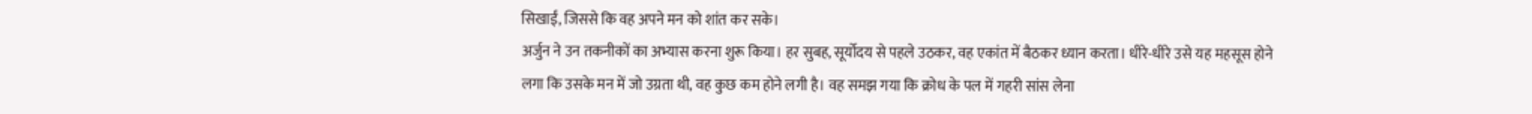सिखाईं, जिससे कि वह अपने मन को शांत कर सके।
अर्जुन ने उन तकनीकों का अभ्यास करना शुरू किया। हर सुबह, सूर्योदय से पहले उठकर, वह एकांत में बैठकर ध्यान करता। धीरे-धीरे उसे यह महसूस होने लगा कि उसके मन में जो उग्रता थी, वह कुछ कम होने लगी है। वह समझ गया कि क्रोध के पल में गहरी सांस लेना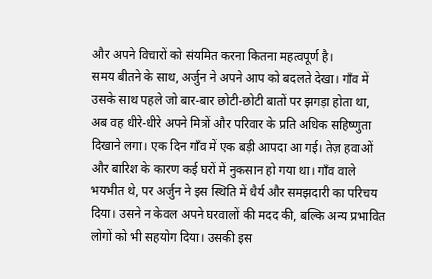और अपने विचारों को संयमित करना कितना महत्वपूर्ण है।
समय बीतने के साथ, अर्जुन ने अपने आप को बदलते देखा। गाँव में उसके साथ पहले जो बार-बार छोटी-छोटी बातों पर झगड़ा होता था, अब वह धीरे-धीरे अपने मित्रों और परिवार के प्रति अधिक सहिष्णुता दिखाने लगा। एक दिन गाँव में एक बड़ी आपदा आ गई। तेज़ हवाओं और बारिश के कारण कई घरों में नुकसान हो गया था। गाँव वाले भयभीत थे, पर अर्जुन ने इस स्थिति में धैर्य और समझदारी का परिचय दिया। उसने न केवल अपने घरवालों की मदद की, बल्कि अन्य प्रभावित लोगों को भी सहयोग दिया। उसकी इस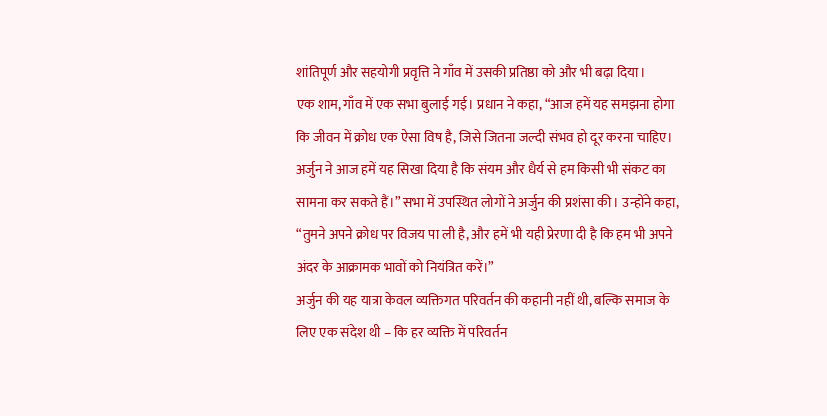शांतिपूर्ण और सहयोगी प्रवृत्ति ने गाँव में उसकी प्रतिष्ठा को और भी बढ़ा दिया।
एक शाम, गाँव में एक सभा बुलाई गई। प्रधान ने कहा, “आज हमें यह समझना होगा कि जीवन में क्रोध एक ऐसा विष है, जिसे जितना जल्दी संभव हो दूर करना चाहिए। अर्जुन ने आज हमें यह सिखा दिया है कि संयम और धैर्य से हम किसी भी संकट का सामना कर सकते हैं।” सभा में उपस्थित लोगों ने अर्जुन की प्रशंसा की। उन्होंने कहा, “तुमने अपने क्रोध पर विजय पा ली है, और हमें भी यही प्रेरणा दी है कि हम भी अपने अंदर के आक्रामक भावों को नियंत्रित करें।”
अर्जुन की यह यात्रा केवल व्यक्तिगत परिवर्तन की कहानी नहीं थी, बल्कि समाज के लिए एक संदेश थी – कि हर व्यक्ति में परिवर्तन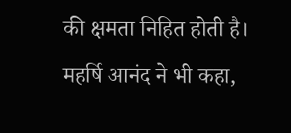की क्षमता निहित होती है। महर्षि आनंद ने भी कहा,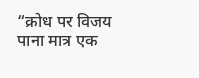“क्रोध पर विजय पाना मात्र एक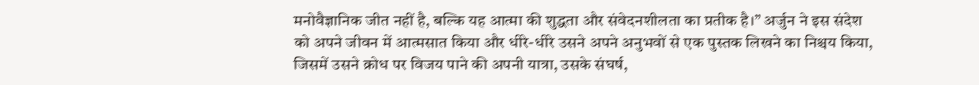मनोवैज्ञानिक जीत नहीं है, बल्कि यह आत्मा की शुद्धता और संवेदनशीलता का प्रतीक है।” अर्जुन ने इस संदेश को अपने जीवन में आत्मसात किया और धीरे-धीरे उसने अपने अनुभवों से एक पुस्तक लिखने का निश्चय किया, जिसमें उसने क्रोध पर विजय पाने की अपनी यात्रा, उसके संघर्ष,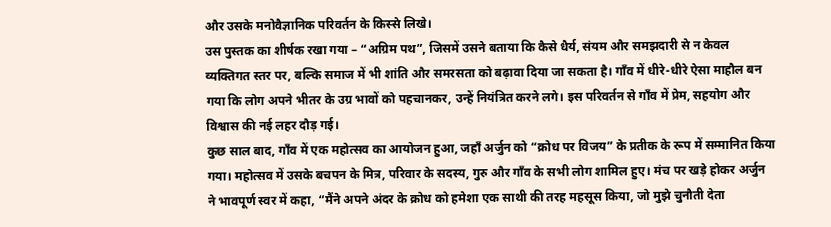और उसके मनोवैज्ञानिक परिवर्तन के किस्से लिखे।
उस पुस्तक का शीर्षक रखा गया – “अग्रिम पथ”, जिसमें उसने बताया कि कैसे धैर्य, संयम और समझदारी से न केवल व्यक्तिगत स्तर पर, बल्कि समाज में भी शांति और समरसता को बढ़ावा दिया जा सकता है। गाँव में धीरे-धीरे ऐसा माहौल बन गया कि लोग अपने भीतर के उग्र भावों को पहचानकर, उन्हें नियंत्रित करने लगे। इस परिवर्तन से गाँव में प्रेम, सहयोग और विश्वास की नई लहर दौड़ गई।
कुछ साल बाद, गाँव में एक महोत्सव का आयोजन हुआ, जहाँ अर्जुन को “क्रोध पर विजय” के प्रतीक के रूप में सम्मानित किया गया। महोत्सव में उसके बचपन के मित्र, परिवार के सदस्य, गुरु और गाँव के सभी लोग शामिल हुए। मंच पर खड़े होकर अर्जुन ने भावपूर्ण स्वर में कहा, “मैंने अपने अंदर के क्रोध को हमेशा एक साथी की तरह महसूस किया, जो मुझे चुनौती देता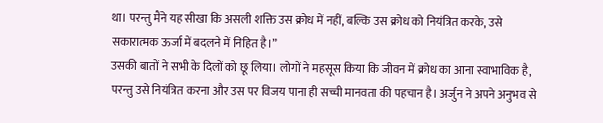था। परन्तु मैंने यह सीखा कि असली शक्ति उस क्रोध में नहीं, बल्कि उस क्रोध को नियंत्रित करके, उसे सकारात्मक ऊर्जा में बदलने में निहित है।”
उसकी बातों ने सभी के दिलों को छू लिया। लोगों ने महसूस किया कि जीवन में क्रोध का आना स्वाभाविक है, परन्तु उसे नियंत्रित करना और उस पर विजय पाना ही सच्ची मानवता की पहचान है। अर्जुन ने अपने अनुभव से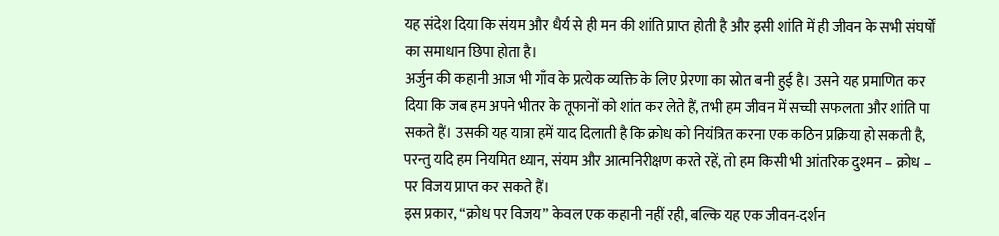यह संदेश दिया कि संयम और धैर्य से ही मन की शांति प्राप्त होती है और इसी शांति में ही जीवन के सभी संघर्षों का समाधान छिपा होता है।
अर्जुन की कहानी आज भी गाँव के प्रत्येक व्यक्ति के लिए प्रेरणा का स्रोत बनी हुई है। उसने यह प्रमाणित कर दिया कि जब हम अपने भीतर के तूफानों को शांत कर लेते हैं, तभी हम जीवन में सच्ची सफलता और शांति पा सकते हैं। उसकी यह यात्रा हमें याद दिलाती है कि क्रोध को नियंत्रित करना एक कठिन प्रक्रिया हो सकती है, परन्तु यदि हम नियमित ध्यान, संयम और आत्मनिरीक्षण करते रहें, तो हम किसी भी आंतरिक दुश्मन – क्रोध – पर विजय प्राप्त कर सकते हैं।
इस प्रकार, “क्रोध पर विजय” केवल एक कहानी नहीं रही, बल्कि यह एक जीवन-दर्शन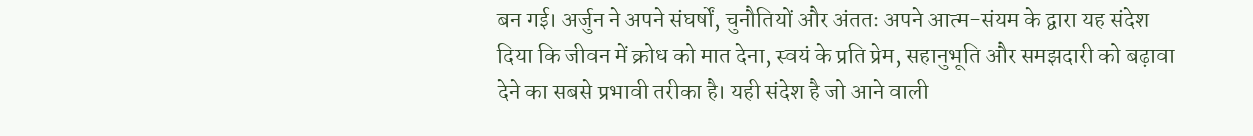बन गई। अर्जुन ने अपने संघर्षों, चुनौतियों और अंततः अपने आत्म-संयम के द्वारा यह संदेश दिया कि जीवन में क्रोध को मात देना, स्वयं के प्रति प्रेम, सहानुभूति और समझदारी को बढ़ावा देने का सबसे प्रभावी तरीका है। यही संदेश है जो आने वाली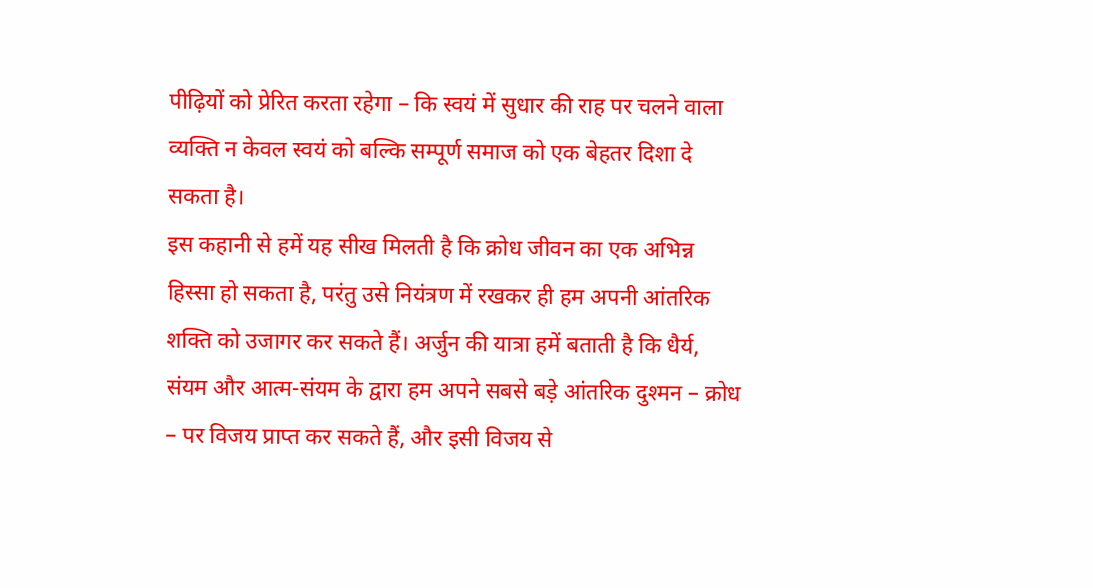पीढ़ियों को प्रेरित करता रहेगा – कि स्वयं में सुधार की राह पर चलने वाला व्यक्ति न केवल स्वयं को बल्कि सम्पूर्ण समाज को एक बेहतर दिशा दे सकता है।
इस कहानी से हमें यह सीख मिलती है कि क्रोध जीवन का एक अभिन्न हिस्सा हो सकता है, परंतु उसे नियंत्रण में रखकर ही हम अपनी आंतरिक शक्ति को उजागर कर सकते हैं। अर्जुन की यात्रा हमें बताती है कि धैर्य, संयम और आत्म-संयम के द्वारा हम अपने सबसे बड़े आंतरिक दुश्मन – क्रोध – पर विजय प्राप्त कर सकते हैं, और इसी विजय से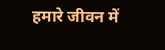हमारे जीवन में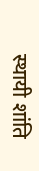स्थायी शांति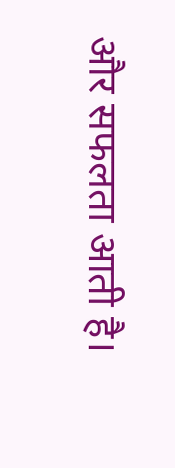और सफलता आती है।